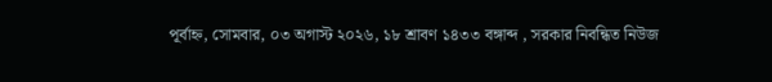পূর্বাহ্ন, সোমবার, ০৩ অগাস্ট ২০২৬, ১৮ শ্রাবণ ১৪৩৩ বঙ্গাব্দ , সরকার নিবন্ধিত নিউজ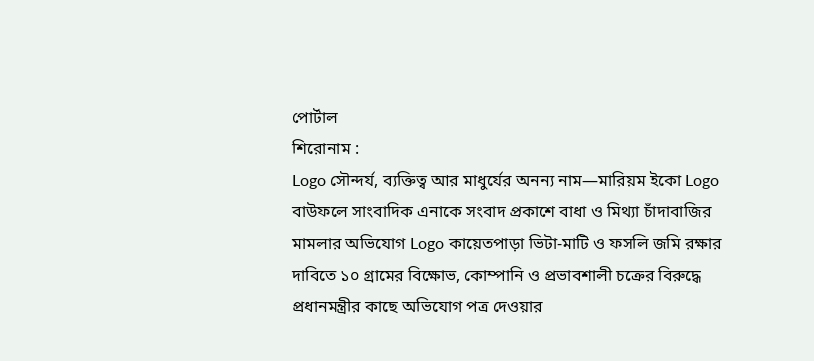পোর্টাল
শিরোনাম :
Logo সৌন্দর্য, ব্যক্তিত্ব আর মাধুর্যের অনন্য নাম—মারিয়ম ইকো Logo বাউফলে সাংবাদিক এনাকে সংবাদ প্রকাশে বাধা ও মিথ্যা চাঁদাবাজির মামলার অভিযোগ Logo কায়েতপাড়া ভিটা-মাটি ও ফসলি জমি রক্ষার দাবিতে ১০ গ্রামের বিক্ষোভ, কোম্পানি ও প্রভাবশালী চক্রের বিরুদ্ধে প্রধানমন্ত্রীর কাছে অভিযোগ পত্র দেওয়ার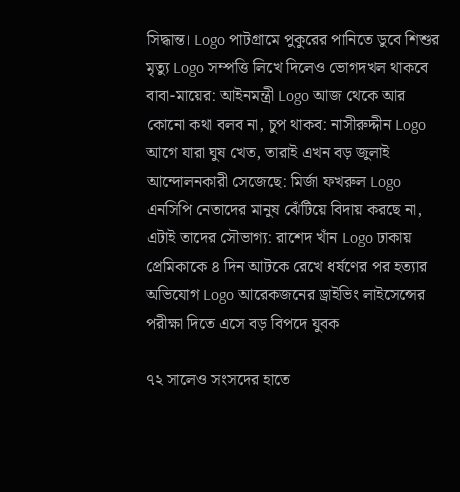সিদ্ধান্ত। Logo পাটগ্রামে পুকুরের পানিতে ডুবে শিশুর মৃত্যু Logo সম্পত্তি লিখে দিলেও ভোগদখল থাকবে বাবা-মায়ের: আইনমন্ত্রী Logo আজ থেকে আর কোনো কথা বলব না, চুপ থাকব: নাসীরুদ্দীন Logo আগে যারা ঘুষ খেত, তারাই এখন বড় জুলাই আন্দোলনকারী সেজেছে: মির্জা ফখরুল Logo এনসিপি নেতাদের মানুষ ঝেঁটিয়ে বিদায় করছে না, এটাই তাদের সৌভাগ্য: রাশেদ খাঁন Logo ঢাকায় প্রেমিকাকে ৪ দিন আটকে রেখে ধর্ষণের পর হত্যার অভিযোগ Logo আরেকজনের ড্রাইভিং লাইসেন্সের পরীক্ষা দিতে এসে বড় বিপদে যুবক

৭২ সালেও সংসদের হাতে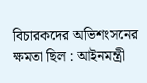বিচারকদের অভিশংসনের ক্ষমতা ছিল : আইনমন্ত্রী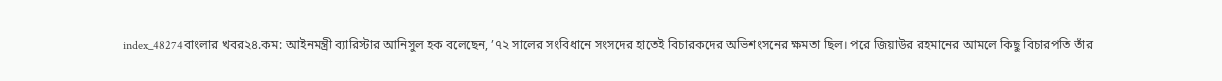index_48274বাংলার খবর২৪.কম: আইনমন্ত্রী ব্যারিস্টার আনিসুল হক বলেছেন, ’৭২ সালের সংবিধানে সংসদের হাতেই বিচারকদের অভিশংসনের ক্ষমতা ছিল। পরে জিয়াউর রহমানের আমলে কিছু বিচারপতি তাঁর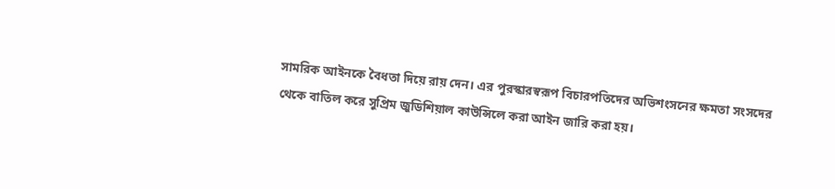সামরিক আইনকে বৈধতা দিয়ে রায় দেন। এর পুরস্কারস্বরূপ বিচারপতিদের অভিশংসনের ক্ষমতা সংসদের থেকে বাতিল করে সুপ্রিম জুডিশিয়াল কাউন্সিলে করা আইন জারি করা হয়।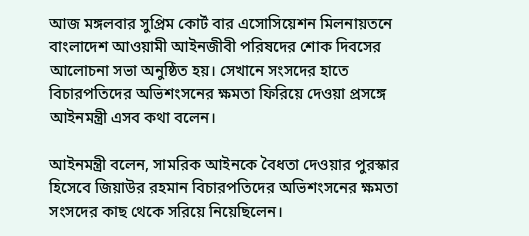আজ মঙ্গলবার সুপ্রিম কোর্ট বার এসোসিয়েশন মিলনায়তনে বাংলাদেশ আওয়ামী আইনজীবী পরিষদের শোক দিবসের আলোচনা সভা অনুষ্ঠিত হয়। সেখানে সংসদের হাতে বিচারপতিদের অভিশংসনের ক্ষমতা ফিরিয়ে দেওয়া প্রসঙ্গে আইনমন্ত্রী এসব কথা বলেন।

আইনমন্ত্রী বলেন, সামরিক আইনকে বৈধতা দেওয়ার পুরস্কার হিসেবে জিয়াউর রহমান বিচারপতিদের অভিশংসনের ক্ষমতা সংসদের কাছ থেকে সরিয়ে নিয়েছিলেন।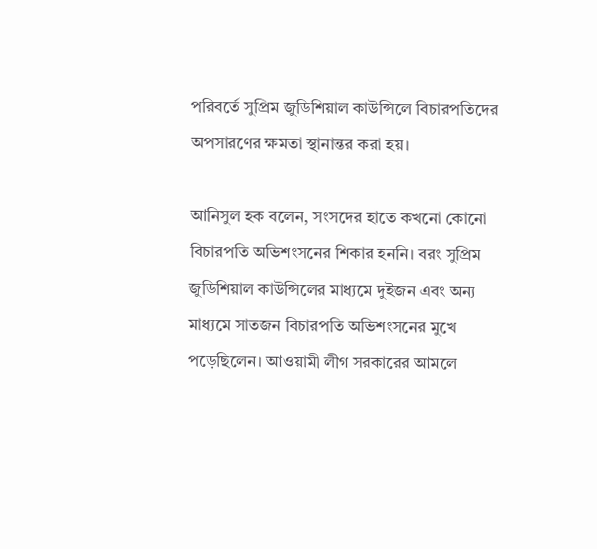পরিবর্তে সুপ্রিম জুডিশিয়াল কাউন্সিলে বিচারপতিদের অপসারণের ক্ষমতা স্থানান্তর করা হয়।

আনিসুল হক বলেন, সংসদের হাতে কখনো কোনো বিচারপতি অভিশংসনের শিকার হননি। বরং সুপ্রিম জুডিশিয়াল কাউন্সিলের মাধ্যমে দুইজন এবং অন্য মাধ্যমে সাতজন বিচারপতি অভিশংসনের মুখে পড়েছিলেন। আওয়ামী লীগ সরকারের আমলে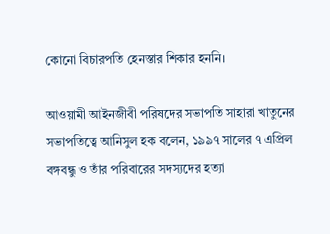কোনো বিচারপতি হেনস্তার শিকার হননি।

আওয়ামী আইনজীবী পরিষদের সভাপতি সাহারা খাতুনের সভাপতিত্বে আনিসুল হক বলেন, ১৯৯৭ সালের ৭ এপ্রিল বঙ্গবন্ধু ও তাঁর পরিবারের সদস্যদের হত্যা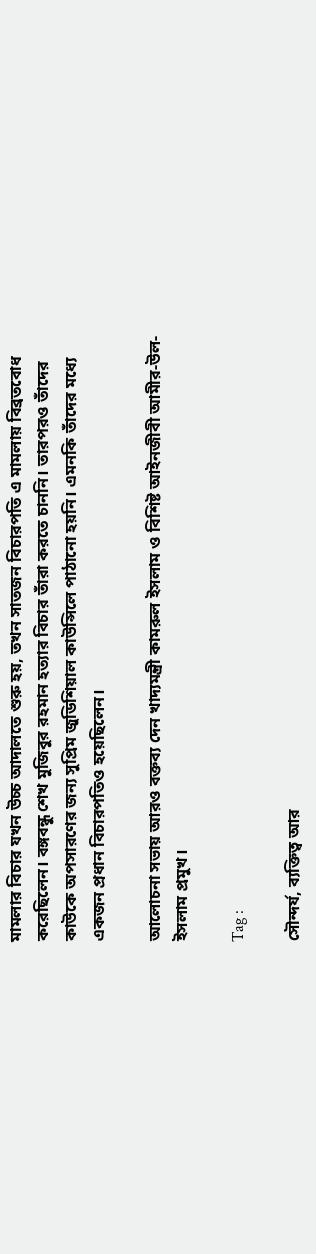মামলার বিচার যখন উচ্চ আদালতে শুরু হয়, তখন সাতজন বিচারপতি এ মামলায় বিব্রতবোধ করেছিলেন। বঙ্গবন্ধু শেখ মুজিবুর রহমান হত্যার বিচার তাঁরা করতে চাননি। তারপরও তাঁদের কাউকে অপসারণের জন্য সুপ্রিম জুডিশিয়াল কাউন্সিলে পাঠানো হয়নি। এমনকি তাঁদের মধ্যে একজন প্রধান বিচারপতিও হয়েছিলেন।

আলোচনা সভায় আরও বক্তব্য দেন খাদ্যমন্ত্রী কামরুল ইসলাম ও বিশিষ্ট আইনজীবী আমীর-উল-ইসলাম প্রমুখ।

Tag :

সৌন্দর্য, ব্যক্তিত্ব আর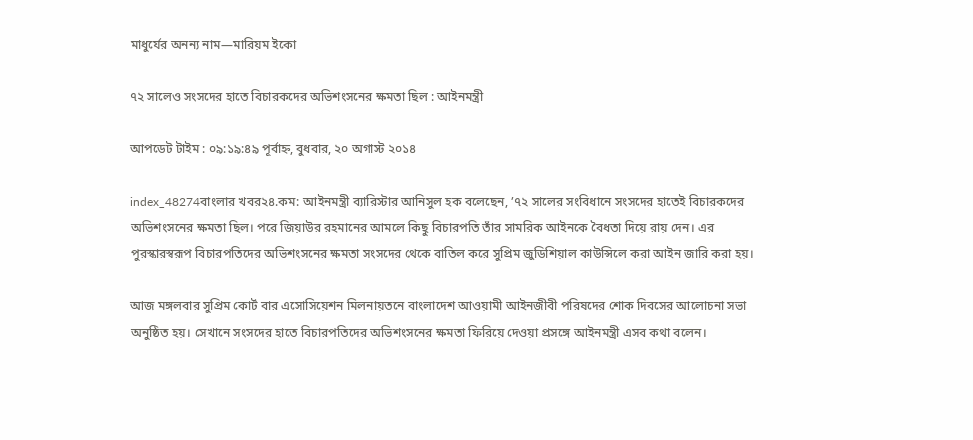মাধুর্যের অনন্য নাম—মারিয়ম ইকো

৭২ সালেও সংসদের হাতে বিচারকদের অভিশংসনের ক্ষমতা ছিল : আইনমন্ত্রী

আপডেট টাইম : ০৯:১৯:৪৯ পূর্বাহ্ন, বুধবার, ২০ অগাস্ট ২০১৪

index_48274বাংলার খবর২৪.কম: আইনমন্ত্রী ব্যারিস্টার আনিসুল হক বলেছেন, ’৭২ সালের সংবিধানে সংসদের হাতেই বিচারকদের অভিশংসনের ক্ষমতা ছিল। পরে জিয়াউর রহমানের আমলে কিছু বিচারপতি তাঁর সামরিক আইনকে বৈধতা দিয়ে রায় দেন। এর পুরস্কারস্বরূপ বিচারপতিদের অভিশংসনের ক্ষমতা সংসদের থেকে বাতিল করে সুপ্রিম জুডিশিয়াল কাউন্সিলে করা আইন জারি করা হয়।

আজ মঙ্গলবার সুপ্রিম কোর্ট বার এসোসিয়েশন মিলনায়তনে বাংলাদেশ আওয়ামী আইনজীবী পরিষদের শোক দিবসের আলোচনা সভা অনুষ্ঠিত হয়। সেখানে সংসদের হাতে বিচারপতিদের অভিশংসনের ক্ষমতা ফিরিয়ে দেওয়া প্রসঙ্গে আইনমন্ত্রী এসব কথা বলেন।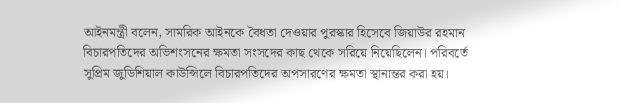আইনমন্ত্রী বলেন, সামরিক আইনকে বৈধতা দেওয়ার পুরস্কার হিসেবে জিয়াউর রহমান বিচারপতিদের অভিশংসনের ক্ষমতা সংসদের কাছ থেকে সরিয়ে নিয়েছিলেন। পরিবর্তে সুপ্রিম জুডিশিয়াল কাউন্সিলে বিচারপতিদের অপসারণের ক্ষমতা স্থানান্তর করা হয়।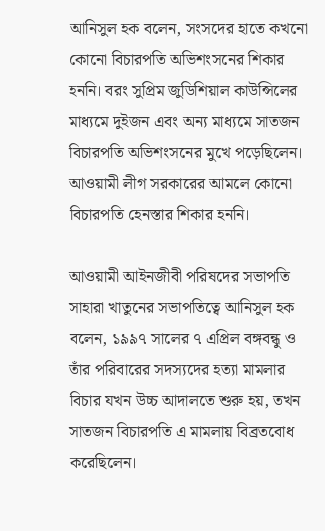আনিসুল হক বলেন, সংসদের হাতে কখনো কোনো বিচারপতি অভিশংসনের শিকার হননি। বরং সুপ্রিম জুডিশিয়াল কাউন্সিলের মাধ্যমে দুইজন এবং অন্য মাধ্যমে সাতজন বিচারপতি অভিশংসনের মুখে পড়েছিলেন। আওয়ামী লীগ সরকারের আমলে কোনো বিচারপতি হেনস্তার শিকার হননি।

আওয়ামী আইনজীবী পরিষদের সভাপতি সাহারা খাতুনের সভাপতিত্বে আনিসুল হক বলেন, ১৯৯৭ সালের ৭ এপ্রিল বঙ্গবন্ধু ও তাঁর পরিবারের সদস্যদের হত্যা মামলার বিচার যখন উচ্চ আদালতে শুরু হয়, তখন সাতজন বিচারপতি এ মামলায় বিব্রতবোধ করেছিলেন।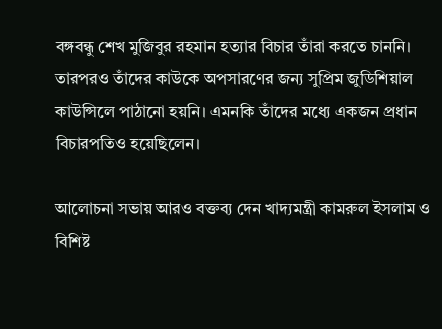বঙ্গবন্ধু শেখ মুজিবুর রহমান হত্যার বিচার তাঁরা করতে চাননি। তারপরও তাঁদের কাউকে অপসারণের জন্য সুপ্রিম জুডিশিয়াল কাউন্সিলে পাঠানো হয়নি। এমনকি তাঁদের মধ্যে একজন প্রধান বিচারপতিও হয়েছিলেন।

আলোচনা সভায় আরও বক্তব্য দেন খাদ্যমন্ত্রী কামরুল ইসলাম ও বিশিষ্ট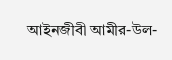আইনজীবী আমীর-উল-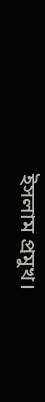ইসলাম প্রমুখ।